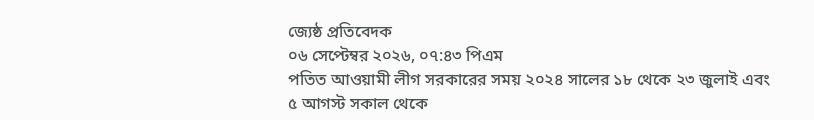জ্যেষ্ঠ প্রতিবেদক
০৬ সেপ্টেম্বর ২০২৬, ০৭:৪৩ পিএম
পতিত আওয়ামী লীগ সরকারের সময় ২০২৪ সালের ১৮ থেকে ২৩ জুলাই এবং ৫ আগস্ট সকাল থেকে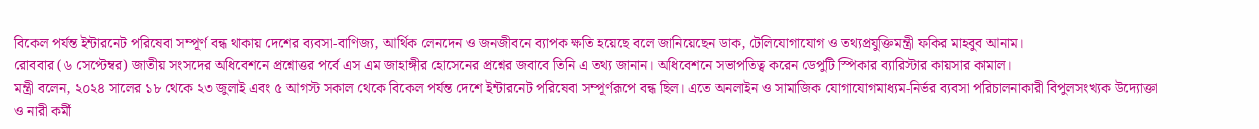বিকেল পর্যন্ত ইন্টারনেট পরিষেবা সম্পূর্ণ বন্ধ থাকায় দেশের ব্যবসা-বাণিজ্য, আর্থিক লেনদেন ও জনজীবনে ব্যাপক ক্ষতি হয়েছে বলে জানিয়েছেন ডাক, টেলিযোগাযোগ ও তথ্যপ্রযুক্তিমন্ত্রী ফকির মাহবুব আনাম।
রোববার (৬ সেপ্টেম্বর) জাতীয় সংসদের অধিবেশনে প্রশ্নোত্তর পর্বে এস এম জাহাঙ্গীর হোসেনের প্রশ্নের জবাবে তিনি এ তথ্য জানান। অধিবেশনে সভাপতিত্ব করেন ডেপুটি স্পিকার ব্যারিস্টার কায়সার কামাল।
মন্ত্রী বলেন, ২০২৪ সালের ১৮ থেকে ২৩ জুলাই এবং ৫ আগস্ট সকাল থেকে বিকেল পর্যন্ত দেশে ইন্টারনেট পরিষেবা সম্পূর্ণরূপে বন্ধ ছিল। এতে অনলাইন ও সামাজিক যোগাযোগমাধ্যম-নির্ভর ব্যবসা পরিচালনাকারী বিপুলসংখ্যক উদ্যোক্তা ও নারী কর্মী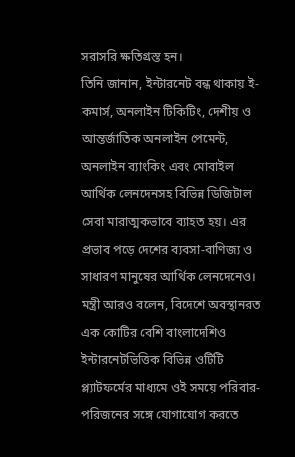সরাসরি ক্ষতিগ্রস্ত হন।
তিনি জানান, ইন্টারনেট বন্ধ থাকায় ই-কমার্স, অনলাইন টিকিটিং, দেশীয় ও আন্তর্জাতিক অনলাইন পেমেন্ট, অনলাইন ব্যাংকিং এবং মোবাইল আর্থিক লেনদেনসহ বিভিন্ন ডিজিটাল সেবা মারাত্মকভাবে ব্যাহত হয়। এর প্রভাব পড়ে দেশের ব্যবসা-বাণিজ্য ও সাধারণ মানুষের আর্থিক লেনদেনেও।
মন্ত্রী আরও বলেন, বিদেশে অবস্থানরত এক কোটির বেশি বাংলাদেশিও ইন্টারনেটভিত্তিক বিভিন্ন ওটিটি প্ল্যাটফর্মের মাধ্যমে ওই সময়ে পরিবার-পরিজনের সঙ্গে যোগাযোগ করতে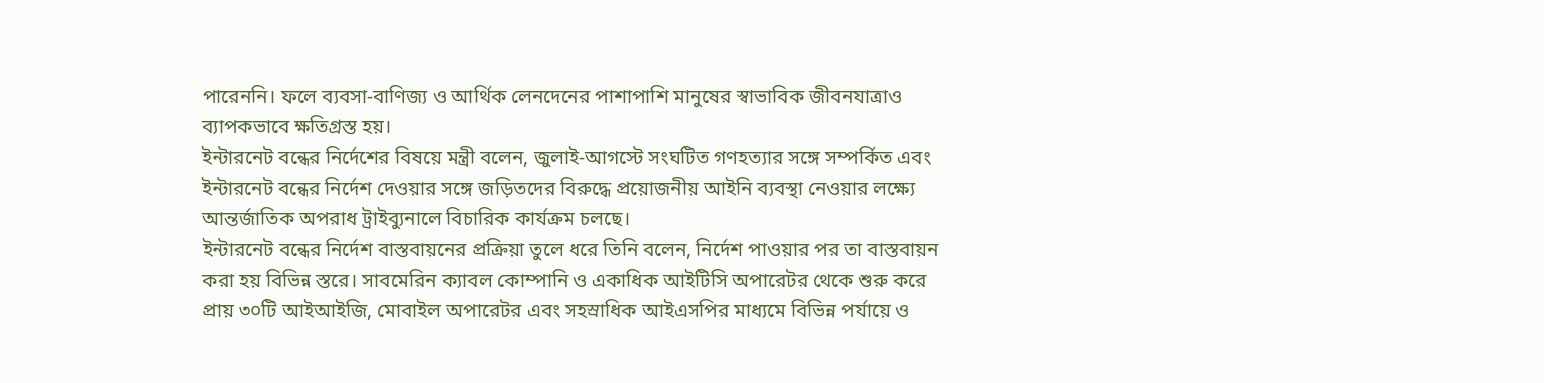পারেননি। ফলে ব্যবসা-বাণিজ্য ও আর্থিক লেনদেনের পাশাপাশি মানুষের স্বাভাবিক জীবনযাত্রাও ব্যাপকভাবে ক্ষতিগ্রস্ত হয়।
ইন্টারনেট বন্ধের নির্দেশের বিষয়ে মন্ত্রী বলেন, জুলাই-আগস্টে সংঘটিত গণহত্যার সঙ্গে সম্পর্কিত এবং ইন্টারনেট বন্ধের নির্দেশ দেওয়ার সঙ্গে জড়িতদের বিরুদ্ধে প্রয়োজনীয় আইনি ব্যবস্থা নেওয়ার লক্ষ্যে আন্তর্জাতিক অপরাধ ট্রাইব্যুনালে বিচারিক কার্যক্রম চলছে।
ইন্টারনেট বন্ধের নির্দেশ বাস্তবায়নের প্রক্রিয়া তুলে ধরে তিনি বলেন, নির্দেশ পাওয়ার পর তা বাস্তবায়ন করা হয় বিভিন্ন স্তরে। সাবমেরিন ক্যাবল কোম্পানি ও একাধিক আইটিসি অপারেটর থেকে শুরু করে প্রায় ৩০টি আইআইজি, মোবাইল অপারেটর এবং সহস্রাধিক আইএসপির মাধ্যমে বিভিন্ন পর্যায়ে ও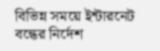বিভিন্ন সময়ে ইন্টারনেট বন্ধের নির্দেশ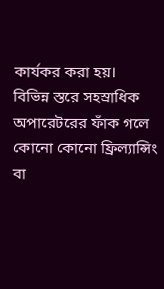কার্যকর করা হয়।
বিভিন্ন স্তরে সহস্রাধিক অপারেটরের ফাঁক গলে কোনো কোনো ফ্রিল্যান্সিং বা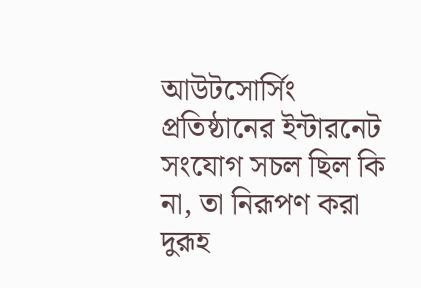আউটসোর্সিং প্রতিষ্ঠানের ইন্টারনেট সংযোগ সচল ছিল কি না, তা নিরূপণ করা দুরূহ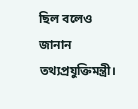ছিল বলেও জানান তথ্যপ্রযুক্তিমন্ত্রী।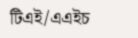টিএই/এএইচ